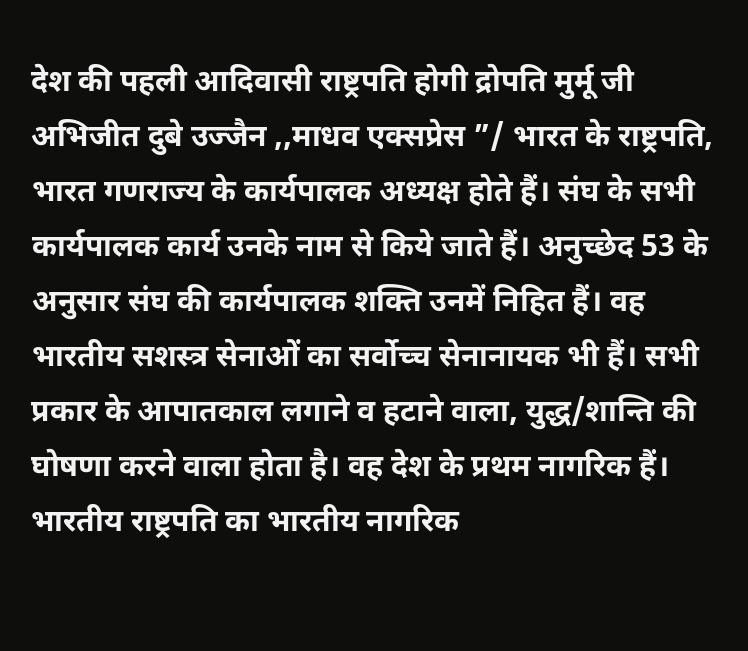देश की पहली आदिवासी राष्ट्रपति होगी द्रोपति मुर्मू जी
अभिजीत दुबे उज्जैन ,,माधव एक्सप्रेस ”/ भारत के राष्ट्रपति, भारत गणराज्य के कार्यपालक अध्यक्ष होते हैं। संघ के सभी कार्यपालक कार्य उनके नाम से किये जाते हैं। अनुच्छेद 53 के अनुसार संघ की कार्यपालक शक्ति उनमें निहित हैं। वह भारतीय सशस्त्र सेनाओं का सर्वोच्च सेनानायक भी हैं। सभी प्रकार के आपातकाल लगाने व हटाने वाला, युद्ध/शान्ति की घोषणा करने वाला होता है। वह देश के प्रथम नागरिक हैं। भारतीय राष्ट्रपति का भारतीय नागरिक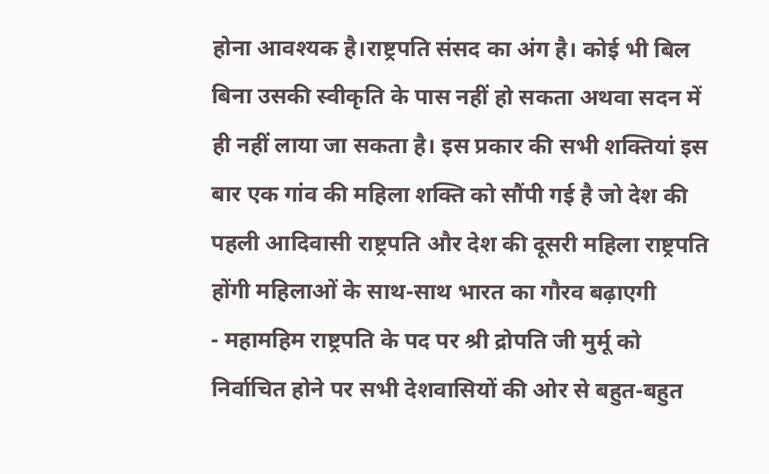होना आवश्यक है।राष्ट्रपति संसद का अंग है। कोई भी बिल बिना उसकी स्वीकृति के पास नहीं हो सकता अथवा सदन में ही नहीं लाया जा सकता है। इस प्रकार की सभी शक्तियां इस बार एक गांव की महिला शक्ति को सौंपी गई है जो देश की पहली आदिवासी राष्ट्रपति और देश की दूसरी महिला राष्ट्रपति होंगी महिलाओं के साथ-साथ भारत का गौरव बढ़ाएगी
- महामहिम राष्ट्रपति के पद पर श्री द्रोपति जी मुर्मू को निर्वाचित होने पर सभी देशवासियों की ओर से बहुत-बहुत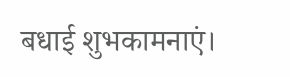बधाई शुभकामनाएं।